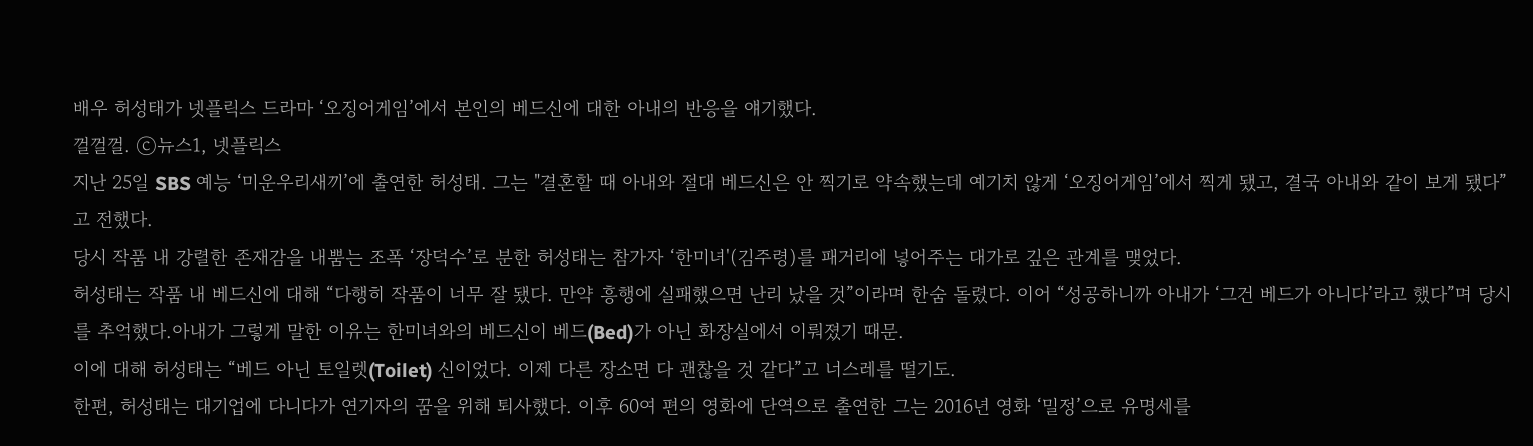배우 허성태가 넷플릭스 드라마 ‘오징어게임’에서 본인의 베드신에 대한 아내의 반응을 얘기했다.
껄껄껄. ⓒ뉴스1, 넷플릭스
지난 25일 SBS 예능 ‘미운우리새끼’에 출연한 허성태. 그는 "결혼할 때 아내와 절대 베드신은 안 찍기로 약속했는데 예기치 않게 ‘오징어게임’에서 찍게 됐고, 결국 아내와 같이 보게 됐다”고 전했다.
당시 작품 내 강렬한 존재감을 내뿜는 조폭 ‘장덕수’로 분한 허성태는 참가자 ‘한미녀'(김주령)를 패거리에 넣어주는 대가로 깊은 관계를 맺었다.
허성태는 작품 내 베드신에 대해 “다행히 작품이 너무 잘 됐다. 만약 흥행에 실패했으면 난리 났을 것”이라며 한숨 돌렸다. 이어 “성공하니까 아내가 ‘그건 베드가 아니다’라고 했다”며 당시를 추억했다.아내가 그렇게 말한 이유는 한미녀와의 베드신이 베드(Bed)가 아닌 화장실에서 이뤄졌기 때문.
이에 대해 허성태는 “베드 아닌 토일렛(Toilet) 신이었다. 이제 다른 장소면 다 괜찮을 것 같다”고 너스레를 떨기도.
한편, 허성태는 대기업에 다니다가 연기자의 꿈을 위해 퇴사했다. 이후 60여 편의 영화에 단역으로 출연한 그는 2016년 영화 ‘밀정’으로 유명세를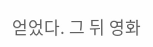얻었다. 그 뒤 영화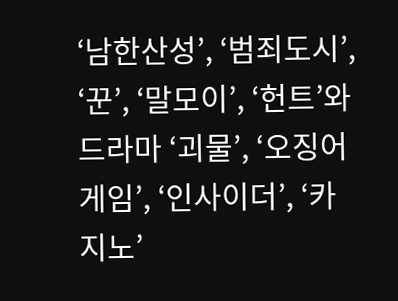‘남한산성’, ‘범죄도시’, ‘꾼’, ‘말모이’, ‘헌트’와 드라마 ‘괴물’, ‘오징어게임’, ‘인사이더’, ‘카지노’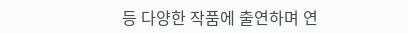등 다양한 작품에 출연하며 연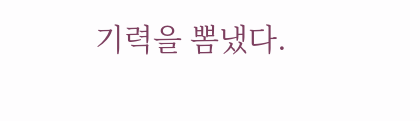기력을 뽐냈다.